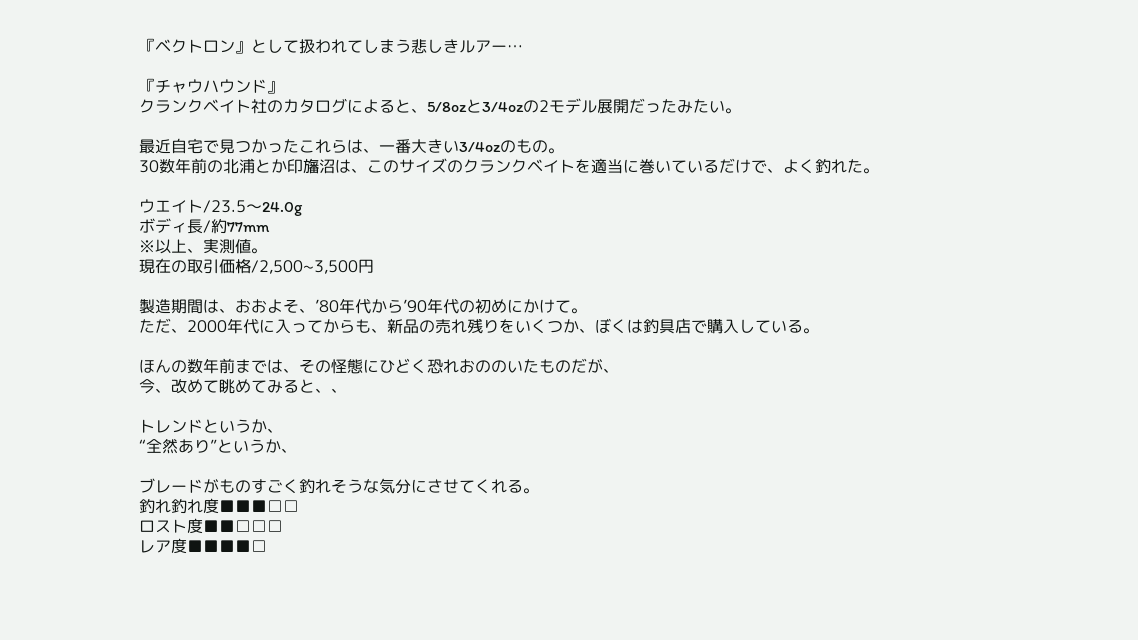『ベクトロン』として扱われてしまう悲しきルアー…

『チャウハウンド』
クランクベイト社のカタログによると、5/8ozと3/4ozの2モデル展開だったみたい。

最近自宅で見つかったこれらは、一番大きい3/4ozのもの。
30数年前の北浦とか印旛沼は、このサイズのクランクベイトを適当に巻いているだけで、よく釣れた。

ウエイト/23.5〜24.0g
ボディ長/約77mm
※以上、実測値。
現在の取引価格/2,500~3,500円

製造期間は、おおよそ、’80年代から’90年代の初めにかけて。
ただ、2000年代に入ってからも、新品の売れ残りをいくつか、ぼくは釣具店で購入している。

ほんの数年前までは、その怪態にひどく恐れおののいたものだが、
今、改めて眺めてみると、、

トレンドというか、
“全然あり”というか、

ブレードがものすごく釣れそうな気分にさせてくれる。
釣れ釣れ度■■■□□
ロスト度■■□□□
レア度■■■■□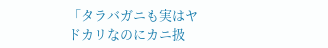「タラバガニも実はヤドカリなのにカニ扱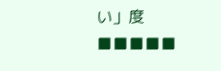い」度■■■■■